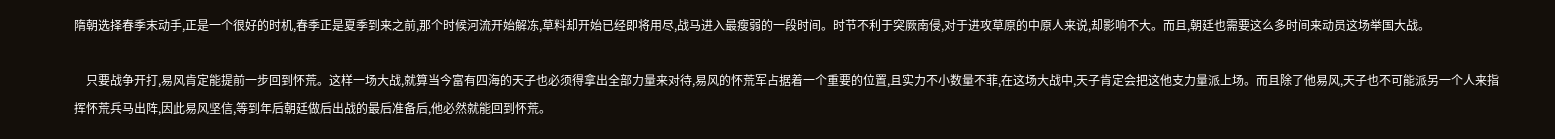隋朝选择春季末动手,正是一个很好的时机,春季正是夏季到来之前,那个时候河流开始解冻,草料却开始已经即将用尽,战马进入最瘦弱的一段时间。时节不利于突厥南侵,对于进攻草原的中原人来说,却影响不大。而且,朝廷也需要这么多时间来动员这场举国大战。

    只要战争开打,易风肯定能提前一步回到怀荒。这样一场大战,就算当今富有四海的天子也必须得拿出全部力量来对待,易风的怀荒军占据着一个重要的位置,且实力不小数量不菲,在这场大战中,天子肯定会把这他支力量派上场。而且除了他易风,天子也不可能派另一个人来指挥怀荒兵马出阵,因此易风坚信,等到年后朝廷做后出战的最后准备后,他必然就能回到怀荒。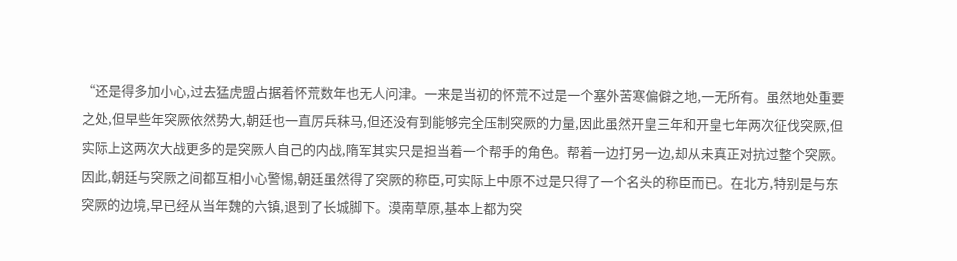“还是得多加小心,过去猛虎盟占据着怀荒数年也无人问津。一来是当初的怀荒不过是一个塞外苦寒偏僻之地,一无所有。虽然地处重要之处,但早些年突厥依然势大,朝廷也一直厉兵秣马,但还没有到能够完全压制突厥的力量,因此虽然开皇三年和开皇七年两次征伐突厥,但实际上这两次大战更多的是突厥人自己的内战,隋军其实只是担当着一个帮手的角色。帮着一边打另一边,却从未真正对抗过整个突厥。因此,朝廷与突厥之间都互相小心警惕,朝廷虽然得了突厥的称臣,可实际上中原不过是只得了一个名头的称臣而已。在北方,特别是与东突厥的边境,早已经从当年魏的六镇,退到了长城脚下。漠南草原,基本上都为突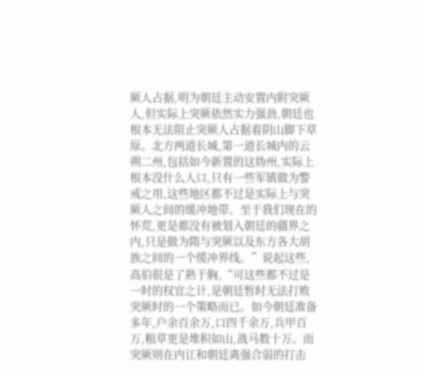厥人占据,明为朝廷主动安置内附突厥人,但实际上突厥依然实力强劲,朝廷也根本无法阻止突厥人占据着阴山脚下草原。北方两道长城,第一道长城内的云朔二州,包括如今新置的这妫州,实际上根本没什么人口,只有一些军镇做为警戒之用,这些地区都不过是实际上与突厥人之间的缓冲地带。至于我们现在的怀荒,更是都没有被划入朝廷的疆界之内,只是做为隋与突厥以及东方各大胡族之间的一个缓冲界线。”说起这些,高伯很是了熟于胸,“可这些都不过是一时的权宜之计,是朝廷暂时无法打败突厥时的一个策略而已。如今朝廷准备多年,户余百余万,口四千余万,兵甲百万,粮草更是堆积如山,战马数十万。而突厥则在内讧和朝廷离强合弱的打击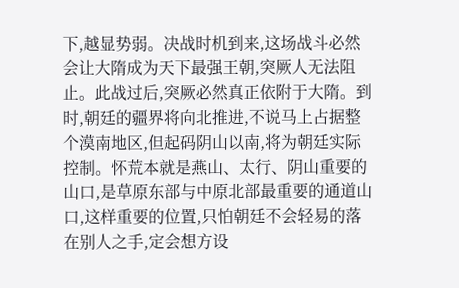下,越显势弱。决战时机到来,这场战斗必然会让大隋成为天下最强王朝,突厥人无法阻止。此战过后,突厥必然真正依附于大隋。到时,朝廷的疆界将向北推进,不说马上占据整个漠南地区,但起码阴山以南,将为朝廷实际控制。怀荒本就是燕山、太行、阴山重要的山口,是草原东部与中原北部最重要的通道山口,这样重要的位置,只怕朝廷不会轻易的落在别人之手,定会想方设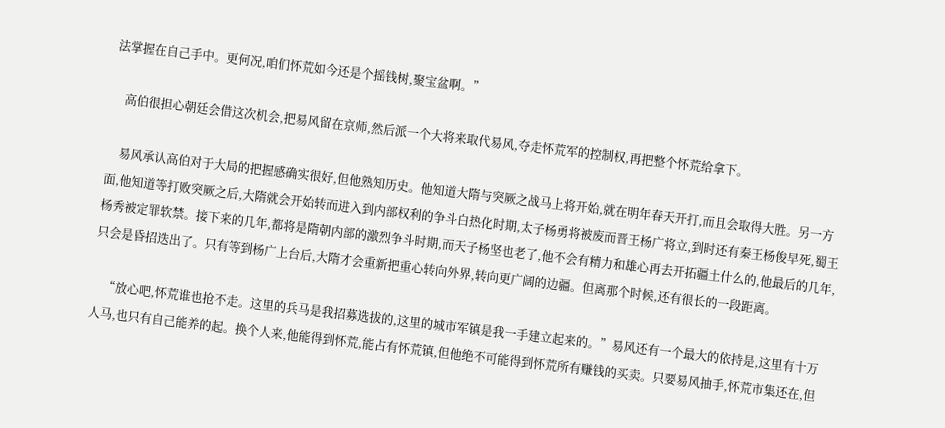法掌握在自己手中。更何况,咱们怀荒如今还是个摇钱树,聚宝盆啊。”

    高伯很担心朝廷会借这次机会,把易风留在京师,然后派一个大将来取代易风,夺走怀荒军的控制权,再把整个怀荒给拿下。

    易风承认高伯对于大局的把握感确实很好,但他熟知历史。他知道大隋与突厥之战马上将开始,就在明年春天开打,而且会取得大胜。另一方面,他知道等打败突厥之后,大隋就会开始转而进入到内部权利的争斗白热化时期,太子杨勇将被废而晋王杨广将立,到时还有秦王杨俊早死,蜀王杨秀被定罪软禁。接下来的几年,都将是隋朝内部的激烈争斗时期,而天子杨坚也老了,他不会有精力和雄心再去开拓疆土什么的,他最后的几年,只会是昏招迭出了。只有等到杨广上台后,大隋才会重新把重心转向外界,转向更广阔的边疆。但离那个时候,还有很长的一段距离。

    “放心吧,怀荒谁也抢不走。这里的兵马是我招募选拔的,这里的城市军镇是我一手建立起来的。”易风还有一个最大的依持是,这里有十万人马,也只有自己能养的起。换个人来,他能得到怀荒,能占有怀荒镇,但他绝不可能得到怀荒所有赚钱的买卖。只要易风抽手,怀荒市集还在,但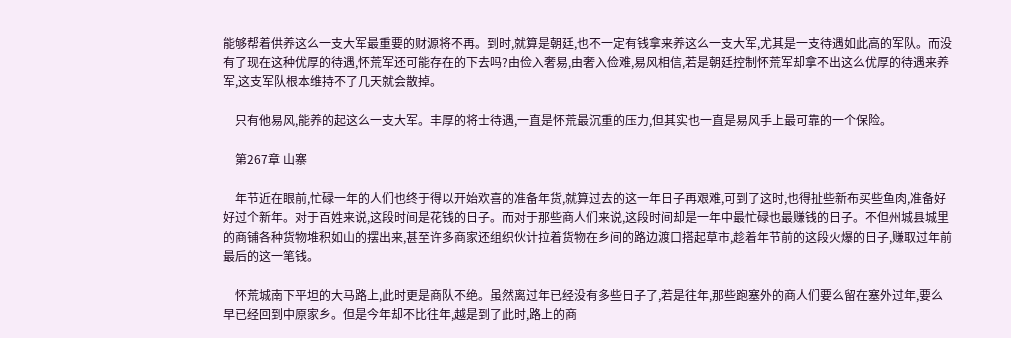能够帮着供养这么一支大军最重要的财源将不再。到时,就算是朝廷,也不一定有钱拿来养这么一支大军,尤其是一支待遇如此高的军队。而没有了现在这种优厚的待遇,怀荒军还可能存在的下去吗?由俭入奢易,由奢入俭难,易风相信,若是朝廷控制怀荒军却拿不出这么优厚的待遇来养军,这支军队根本维持不了几天就会散掉。

    只有他易风,能养的起这么一支大军。丰厚的将士待遇,一直是怀荒最沉重的压力,但其实也一直是易风手上最可靠的一个保险。

    第267章 山寨

    年节近在眼前,忙碌一年的人们也终于得以开始欢喜的准备年货,就算过去的这一年日子再艰难,可到了这时,也得扯些新布买些鱼肉,准备好好过个新年。对于百姓来说,这段时间是花钱的日子。而对于那些商人们来说,这段时间却是一年中最忙碌也最赚钱的日子。不但州城县城里的商铺各种货物堆积如山的摆出来,甚至许多商家还组织伙计拉着货物在乡间的路边渡口搭起草市,趁着年节前的这段火爆的日子,赚取过年前最后的这一笔钱。

    怀荒城南下平坦的大马路上,此时更是商队不绝。虽然离过年已经没有多些日子了,若是往年,那些跑塞外的商人们要么留在塞外过年,要么早已经回到中原家乡。但是今年却不比往年,越是到了此时,路上的商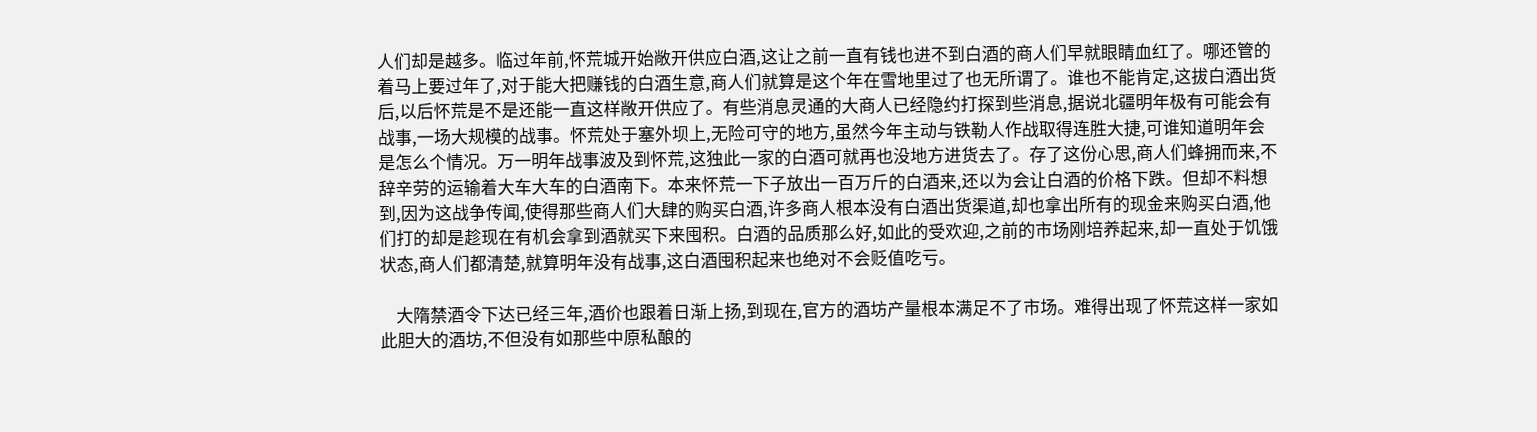人们却是越多。临过年前,怀荒城开始敞开供应白酒,这让之前一直有钱也进不到白酒的商人们早就眼睛血红了。哪还管的着马上要过年了,对于能大把赚钱的白酒生意,商人们就算是这个年在雪地里过了也无所谓了。谁也不能肯定,这拔白酒出货后,以后怀荒是不是还能一直这样敞开供应了。有些消息灵通的大商人已经隐约打探到些消息,据说北疆明年极有可能会有战事,一场大规模的战事。怀荒处于塞外坝上,无险可守的地方,虽然今年主动与铁勒人作战取得连胜大捷,可谁知道明年会是怎么个情况。万一明年战事波及到怀荒,这独此一家的白酒可就再也没地方进货去了。存了这份心思,商人们蜂拥而来,不辞辛劳的运输着大车大车的白酒南下。本来怀荒一下子放出一百万斤的白酒来,还以为会让白酒的价格下跌。但却不料想到,因为这战争传闻,使得那些商人们大肆的购买白酒,许多商人根本没有白酒出货渠道,却也拿出所有的现金来购买白酒,他们打的却是趁现在有机会拿到酒就买下来囤积。白酒的品质那么好,如此的受欢迎,之前的市场刚培养起来,却一直处于饥饿状态,商人们都清楚,就算明年没有战事,这白酒囤积起来也绝对不会贬值吃亏。

    大隋禁酒令下达已经三年,酒价也跟着日渐上扬,到现在,官方的酒坊产量根本满足不了市场。难得出现了怀荒这样一家如此胆大的酒坊,不但没有如那些中原私酿的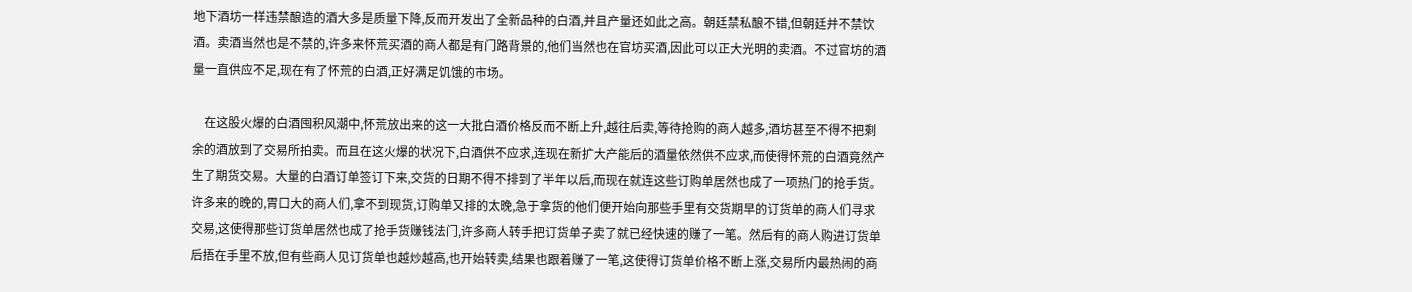地下酒坊一样违禁酿造的酒大多是质量下降,反而开发出了全新品种的白酒,并且产量还如此之高。朝廷禁私酿不错,但朝廷并不禁饮酒。卖酒当然也是不禁的,许多来怀荒买酒的商人都是有门路背景的,他们当然也在官坊买酒,因此可以正大光明的卖酒。不过官坊的酒量一直供应不足,现在有了怀荒的白酒,正好满足饥饿的市场。

    在这股火爆的白酒囤积风潮中,怀荒放出来的这一大批白酒价格反而不断上升,越往后卖,等待抢购的商人越多,酒坊甚至不得不把剩余的酒放到了交易所拍卖。而且在这火爆的状况下,白酒供不应求,连现在新扩大产能后的酒量依然供不应求,而使得怀荒的白酒竟然产生了期货交易。大量的白酒订单签订下来,交货的日期不得不排到了半年以后,而现在就连这些订购单居然也成了一项热门的抢手货。许多来的晚的,胃口大的商人们,拿不到现货,订购单又排的太晚,急于拿货的他们便开始向那些手里有交货期早的订货单的商人们寻求交易,这使得那些订货单居然也成了抢手货赚钱法门,许多商人转手把订货单子卖了就已经快速的赚了一笔。然后有的商人购进订货单后捂在手里不放,但有些商人见订货单也越炒越高,也开始转卖,结果也跟着赚了一笔,这使得订货单价格不断上涨,交易所内最热闹的商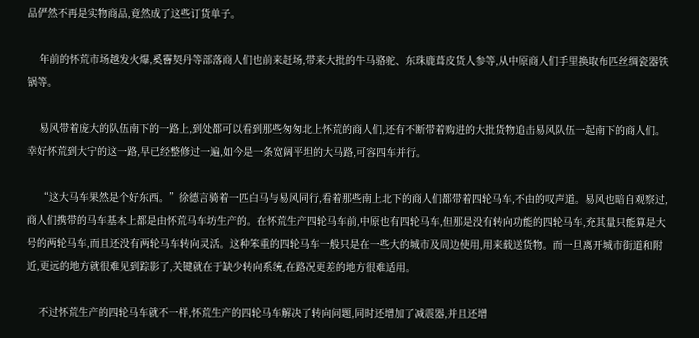品俨然不再是实物商品,竟然成了这些订货单子。

    年前的怀荒市场越发火爆,奚霫契丹等部落商人们也前来赶场,带来大批的牛马骆驼、东珠鹿葺皮货人参等,从中原商人们手里换取布匹丝绸瓷器铁锅等。

    易风带着庞大的队伍南下的一路上,到处都可以看到那些匆匆北上怀荒的商人们,还有不断带着购进的大批货物追击易风队伍一起南下的商人们。幸好怀荒到大宁的这一路,早已经整修过一遍,如今是一条宽阔平坦的大马路,可容四车并行。

    “这大马车果然是个好东西。”徐德言骑着一匹白马与易风同行,看着那些南上北下的商人们都带着四轮马车,不由的叹声道。易风也暗自观察过,商人们携带的马车基本上都是由怀荒马车坊生产的。在怀荒生产四轮马车前,中原也有四轮马车,但那是没有转向功能的四轮马车,充其量只能算是大号的两轮马车,而且还没有两轮马车转向灵活。这种笨重的四轮马车一般只是在一些大的城市及周边使用,用来载送货物。而一旦离开城市街道和附近,更远的地方就很难见到踪影了,关键就在于缺少转向系统,在路况更差的地方很难适用。

    不过怀荒生产的四轮马车就不一样,怀荒生产的四轮马车解决了转向问题,同时还增加了减震器,并且还增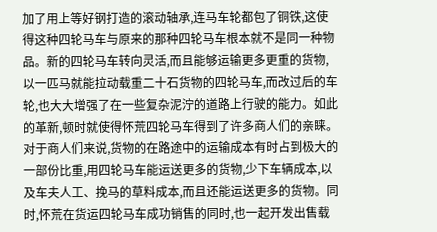加了用上等好钢打造的滚动轴承,连马车轮都包了铜铁,这使得这种四轮马车与原来的那种四轮马车根本就不是同一种物品。新的四轮马车转向灵活,而且能够运输更多更重的货物,以一匹马就能拉动载重二十石货物的四轮马车,而改过后的车轮,也大大增强了在一些复杂泥泞的道路上行驶的能力。如此的革新,顿时就使得怀荒四轮马车得到了许多商人们的亲睐。对于商人们来说,货物的在路途中的运输成本有时占到极大的一部份比重,用四轮马车能运送更多的货物,少下车辆成本,以及车夫人工、挽马的草料成本,而且还能运送更多的货物。同时,怀荒在货运四轮马车成功销售的同时,也一起开发出售载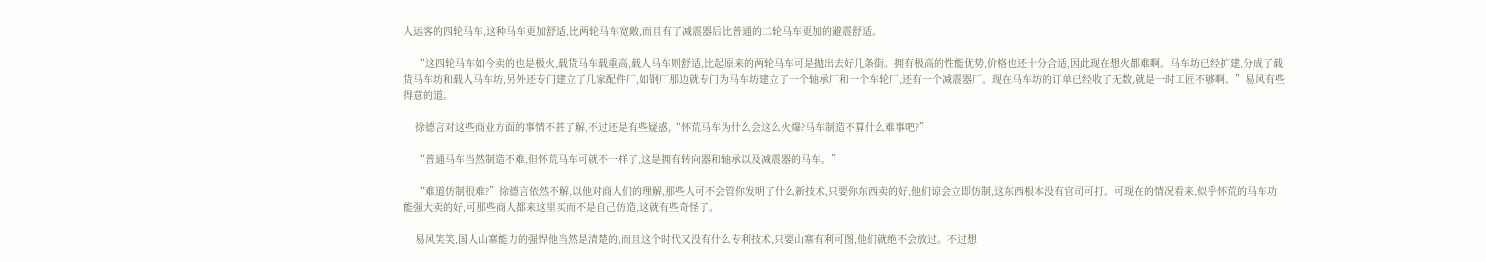人运客的四轮马车,这种马车更加舒适,比两轮马车宽敞,而且有了减震器后比普通的二轮马车更加的避震舒适。

    “这四轮马车如今卖的也是极火,载货马车载重高,载人马车则舒适,比起原来的两轮马车可是抛出去好几条街。拥有极高的性能优势,价格也还十分合适,因此现在想火都难啊。马车坊已经扩建,分成了载货马车坊和载人马车坊,另外还专门建立了几家配件厂,如钢厂那边就专门为马车坊建立了一个轴承厂和一个车轮厂,还有一个减震器厂。现在马车坊的订单已经收了无数,就是一时工匠不够啊。”易风有些得意的道。

    徐德言对这些商业方面的事情不甚了解,不过还是有些疑惑,“怀荒马车为什么会这么火爆?马车制造不算什么难事吧?”

    “普通马车当然制造不难,但怀荒马车可就不一样了,这是拥有转向器和轴承以及减震器的马车。”

    “难道仿制很难?”徐德言依然不解,以他对商人们的理解,那些人可不会管你发明了什么新技术,只要你东西卖的好,他们谅会立即仿制,这东西根本没有官司可打。可现在的情况看来,似乎怀荒的马车功能强大卖的好,可那些商人都来这里买而不是自己仿造,这就有些奇怪了。

    易风笑笑,国人山寨能力的强悍他当然是清楚的,而且这个时代又没有什么专利技术,只要山寨有利可图,他们就绝不会放过。不过想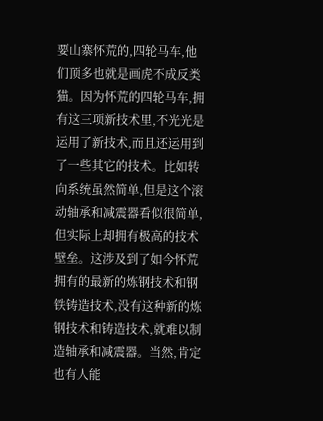要山寨怀荒的,四轮马车,他们顶多也就是画虎不成反类猫。因为怀荒的四轮马车,拥有这三项新技术里,不光光是运用了新技术,而且还运用到了一些其它的技术。比如转向系统虽然简单,但是这个滚动轴承和减震器看似很简单,但实际上却拥有极高的技术壁垒。这涉及到了如今怀荒拥有的最新的炼钢技术和钢铁铸造技术,没有这种新的炼钢技术和铸造技术,就难以制造轴承和减震器。当然,肯定也有人能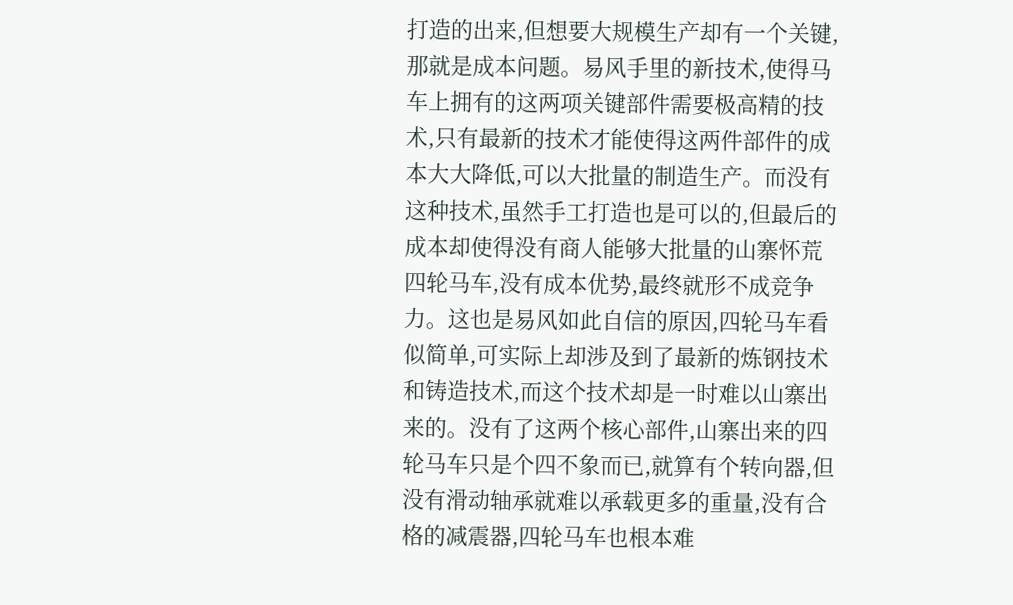打造的出来,但想要大规模生产却有一个关键,那就是成本问题。易风手里的新技术,使得马车上拥有的这两项关键部件需要极高精的技术,只有最新的技术才能使得这两件部件的成本大大降低,可以大批量的制造生产。而没有这种技术,虽然手工打造也是可以的,但最后的成本却使得没有商人能够大批量的山寨怀荒四轮马车,没有成本优势,最终就形不成竞争力。这也是易风如此自信的原因,四轮马车看似简单,可实际上却涉及到了最新的炼钢技术和铸造技术,而这个技术却是一时难以山寨出来的。没有了这两个核心部件,山寨出来的四轮马车只是个四不象而已,就算有个转向器,但没有滑动轴承就难以承载更多的重量,没有合格的减震器,四轮马车也根本难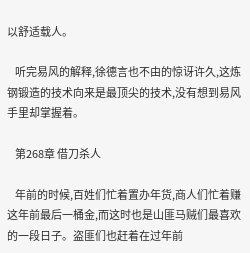以舒适载人。

    听完易风的解释,徐德言也不由的惊讶许久,这炼钢锻造的技术向来是最顶尖的技术,没有想到易风手里却掌握着。

    第268章 借刀杀人

    年前的时候,百姓们忙着置办年货,商人们忙着赚这年前最后一桶金,而这时也是山匪马贼们最喜欢的一段日子。盗匪们也赶着在过年前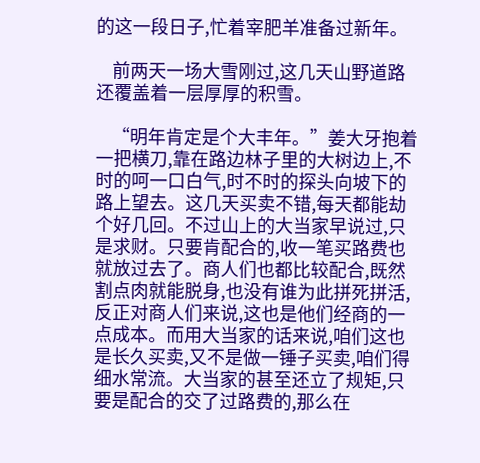的这一段日子,忙着宰肥羊准备过新年。

    前两天一场大雪刚过,这几天山野道路还覆盖着一层厚厚的积雪。

    “明年肯定是个大丰年。”姜大牙抱着一把横刀,靠在路边林子里的大树边上,不时的呵一口白气,时不时的探头向坡下的路上望去。这几天买卖不错,每天都能劫个好几回。不过山上的大当家早说过,只是求财。只要肯配合的,收一笔买路费也就放过去了。商人们也都比较配合,既然割点肉就能脱身,也没有谁为此拼死拼活,反正对商人们来说,这也是他们经商的一点成本。而用大当家的话来说,咱们这也是长久买卖,又不是做一锤子买卖,咱们得细水常流。大当家的甚至还立了规矩,只要是配合的交了过路费的,那么在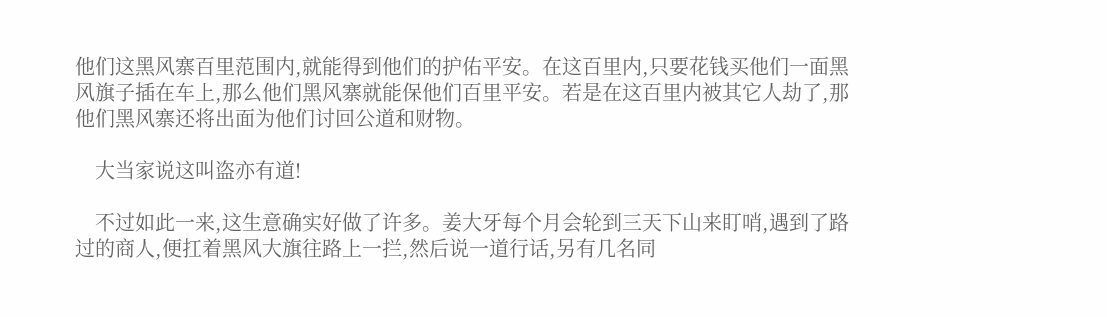他们这黑风寨百里范围内,就能得到他们的护佑平安。在这百里内,只要花钱买他们一面黑风旗子插在车上,那么他们黑风寨就能保他们百里平安。若是在这百里内被其它人劫了,那他们黑风寨还将出面为他们讨回公道和财物。

    大当家说这叫盗亦有道!

    不过如此一来,这生意确实好做了许多。姜大牙每个月会轮到三天下山来盯哨,遇到了路过的商人,便扛着黑风大旗往路上一拦,然后说一道行话,另有几名同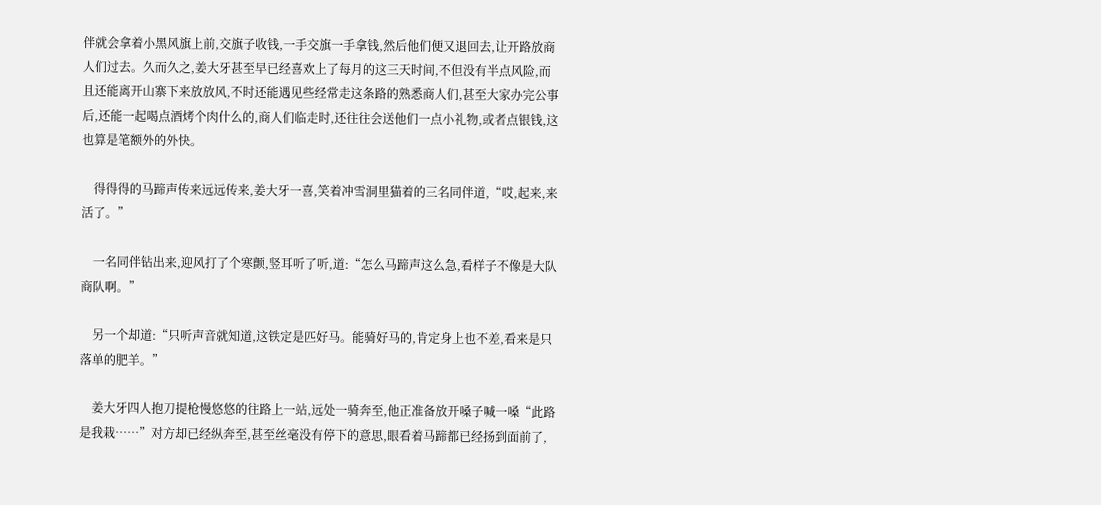伴就会拿着小黑风旗上前,交旗子收钱,一手交旗一手拿钱,然后他们便又退回去,让开路放商人们过去。久而久之,姜大牙甚至早已经喜欢上了每月的这三天时间,不但没有半点风险,而且还能离开山寨下来放放风,不时还能遇见些经常走这条路的熟悉商人们,甚至大家办完公事后,还能一起喝点酒烤个肉什么的,商人们临走时,还往往会送他们一点小礼物,或者点银钱,这也算是笔额外的外快。

    得得得的马蹄声传来远远传来,姜大牙一喜,笑着冲雪洞里猫着的三名同伴道,“哎,起来,来活了。”

    一名同伴钻出来,迎风打了个寒颤,竖耳听了听,道:“怎么马蹄声这么急,看样子不像是大队商队啊。”

    另一个却道:“只听声音就知道,这铁定是匹好马。能骑好马的,肯定身上也不差,看来是只落单的肥羊。”

    姜大牙四人抱刀提枪慢悠悠的往路上一站,远处一骑奔至,他正准备放开嗓子喊一嗓“此路是我栽……”对方却已经纵奔至,甚至丝毫没有停下的意思,眼看着马蹄都已经扬到面前了,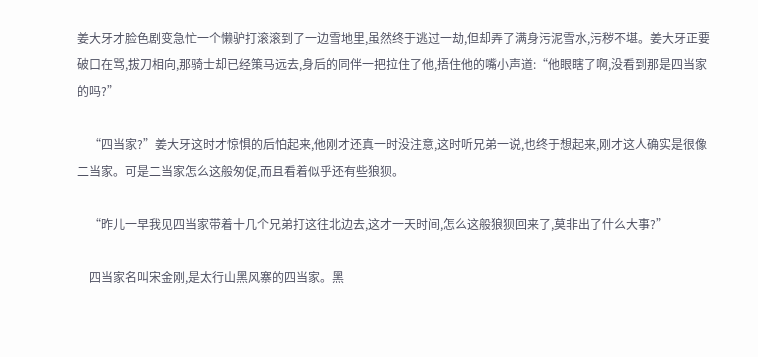姜大牙才脸色剧变急忙一个懒驴打滚滚到了一边雪地里,虽然终于逃过一劫,但却弄了满身污泥雪水,污秽不堪。姜大牙正要破口在骂,拔刀相向,那骑士却已经策马远去,身后的同伴一把拉住了他,捂住他的嘴小声道:“他眼瞎了啊,没看到那是四当家的吗?”

    “四当家?”姜大牙这时才惊惧的后怕起来,他刚才还真一时没注意,这时听兄弟一说,也终于想起来,刚才这人确实是很像二当家。可是二当家怎么这般匆促,而且看着似乎还有些狼狈。

    “昨儿一早我见四当家带着十几个兄弟打这往北边去,这才一天时间,怎么这般狼狈回来了,莫非出了什么大事?”

    四当家名叫宋金刚,是太行山黑风寨的四当家。黑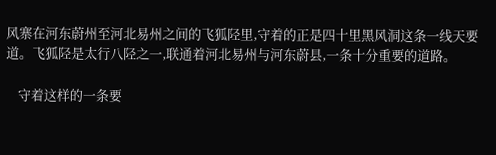风寨在河东蔚州至河北易州之间的飞狐陉里,守着的正是四十里黑风洞这条一线天要道。飞狐陉是太行八陉之一,联通着河北易州与河东蔚县,一条十分重要的道路。

    守着这样的一条要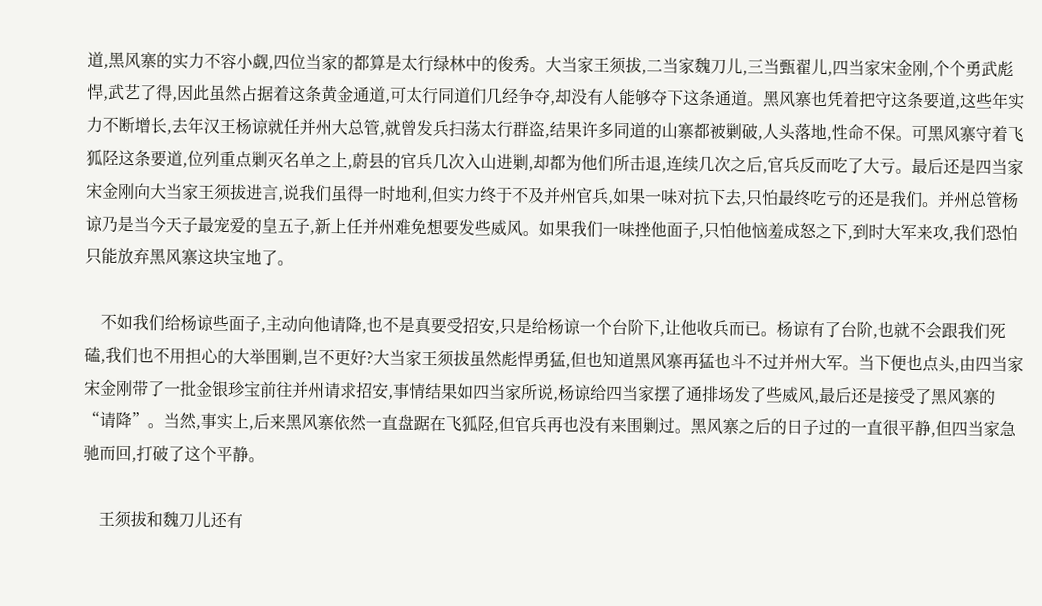道,黑风寨的实力不容小觑,四位当家的都算是太行绿林中的俊秀。大当家王须拔,二当家魏刀儿,三当甄翟儿,四当家宋金刚,个个勇武彪悍,武艺了得,因此虽然占据着这条黄金通道,可太行同道们几经争夺,却没有人能够夺下这条通道。黑风寨也凭着把守这条要道,这些年实力不断增长,去年汉王杨谅就任并州大总管,就曾发兵扫荡太行群盗,结果许多同道的山寨都被剿破,人头落地,性命不保。可黑风寨守着飞狐陉这条要道,位列重点剿灭名单之上,蔚县的官兵几次入山进剿,却都为他们所击退,连续几次之后,官兵反而吃了大亏。最后还是四当家宋金刚向大当家王须拔进言,说我们虽得一时地利,但实力终于不及并州官兵,如果一味对抗下去,只怕最终吃亏的还是我们。并州总管杨谅乃是当今天子最宠爱的皇五子,新上任并州难免想要发些威风。如果我们一味挫他面子,只怕他恼羞成怒之下,到时大军来攻,我们恐怕只能放弃黑风寨这块宝地了。

    不如我们给杨谅些面子,主动向他请降,也不是真要受招安,只是给杨谅一个台阶下,让他收兵而已。杨谅有了台阶,也就不会跟我们死磕,我们也不用担心的大举围剿,岂不更好?大当家王须拔虽然彪悍勇猛,但也知道黑风寨再猛也斗不过并州大军。当下便也点头,由四当家宋金刚带了一批金银珍宝前往并州请求招安,事情结果如四当家所说,杨谅给四当家摆了通排场发了些威风,最后还是接受了黑风寨的“请降”。当然,事实上,后来黑风寨依然一直盘踞在飞狐陉,但官兵再也没有来围剿过。黑风寨之后的日子过的一直很平静,但四当家急驰而回,打破了这个平静。

    王须拔和魏刀儿还有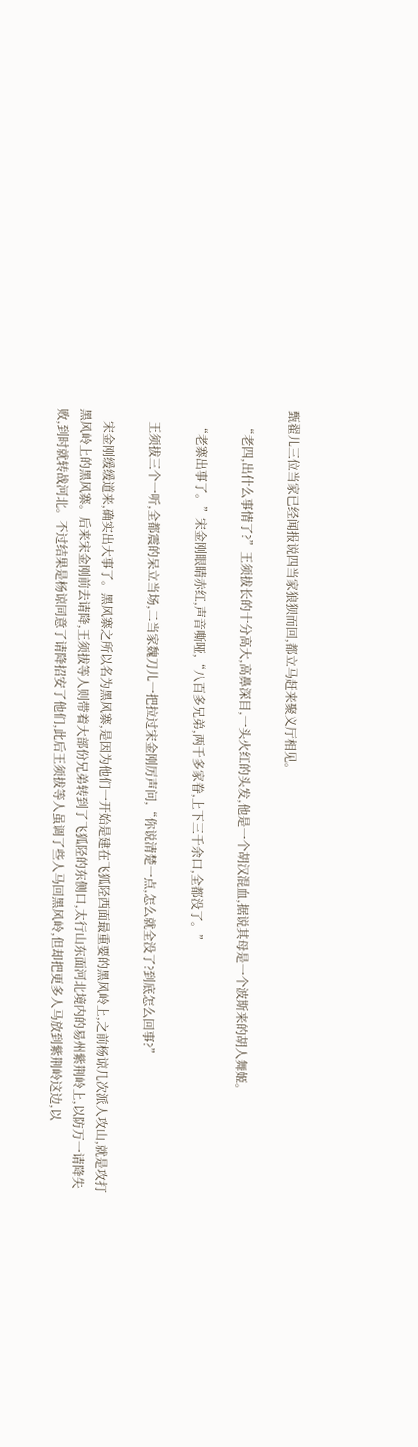甄翟儿三位当家已经闻报说四当家狼狈而回,都立马赶来聚义厅相见。

    “老四,出什么事情了?”王须拔长的十分高大,高鼻深目,一头火红的头发,他是一个胡汉混血,据说其母是一个波斯来的胡人舞姬。

    “老寨出事了。”宋金刚眼睛赤红,声音嘶哑,“八百多兄弟,两千多家眷,上下三千余口,全都没了。”

    王须拔三个一听,全都震的呆立当场,二当家魏刀儿一把拉过宋金刚厉声问,“你说清楚一点,怎么就全没了?到底怎么回事?”

    宋金刚缓缓道来,确实出大事了。黑风寨之所以名为黑风寨,是因为他们一开始是建在飞狐陉西面最重要的黑风岭上,之前杨谅几次派人攻山,就是攻打黑风岭上的黑风寨。后来宋金刚前去请降,王须拔等人则带着大部份兄弟转到了飞狐陉的东侧口,太行山东面河北境内的易州紫荆岭上,以防万一请降失败,到时就转战河北。不过结果是杨谅同意了请降招安了他们,此后王须拔等人虽调了些人马回黑风岭,但却把更多人马放到紫荆岭这边,以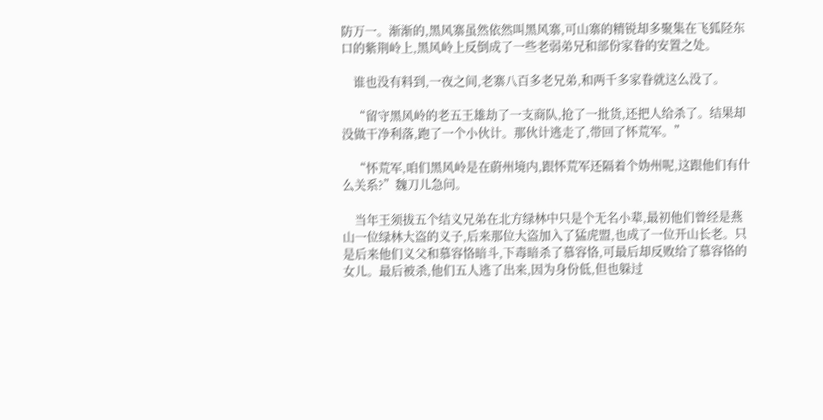防万一。渐渐的,黑风寨虽然依然叫黑风寨,可山寨的精锐却多聚集在飞狐陉东口的紫荆岭上,黑风岭上反倒成了一些老弱弟兄和部份家眷的安置之处。

    谁也没有料到,一夜之间,老寨八百多老兄弟,和两千多家眷就这么没了。

    “留守黑风岭的老五王雄劫了一支商队,抢了一批货,还把人给杀了。结果却没做干净利落,跑了一个小伙计。那伙计逃走了,带回了怀荒军。”

    “怀荒军,咱们黑风岭是在蔚州境内,跟怀荒军还隔着个妫州呢,这跟他们有什么关系?”魏刀儿急问。

    当年王须拔五个结义兄弟在北方绿林中只是个无名小辈,最初他们曾经是燕山一位绿林大盗的义子,后来那位大盗加入了猛虎盟,也成了一位开山长老。只是后来他们义父和慕容恪暗斗,下毒暗杀了慕容恪,可最后却反败给了慕容恪的女儿。最后被杀,他们五人逃了出来,因为身份低,但也躲过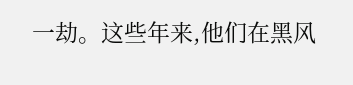一劫。这些年来,他们在黑风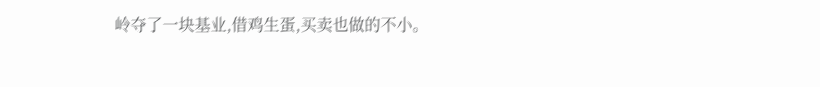岭夺了一块基业,借鸡生蛋,买卖也做的不小。